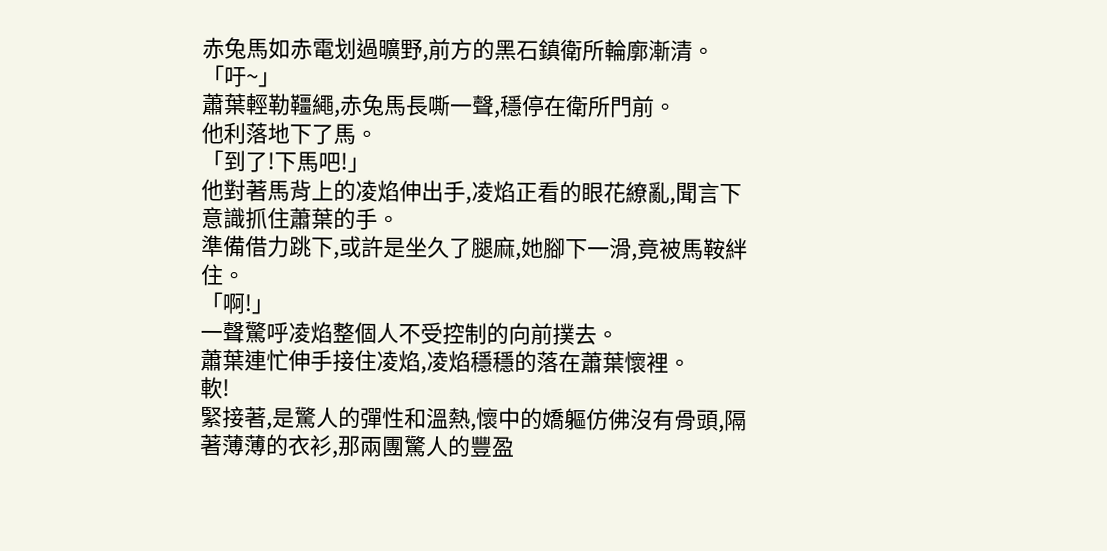赤兔馬如赤電划過曠野,前方的黑石鎮衛所輪廓漸清。
「吁~」
蕭葉輕勒韁繩,赤兔馬長嘶一聲,穩停在衛所門前。
他利落地下了馬。
「到了!下馬吧!」
他對著馬背上的凌焰伸出手,凌焰正看的眼花繚亂,聞言下意識抓住蕭葉的手。
準備借力跳下,或許是坐久了腿麻,她腳下一滑,竟被馬鞍絆住。
「啊!」
一聲驚呼凌焰整個人不受控制的向前撲去。
蕭葉連忙伸手接住凌焰,凌焰穩穩的落在蕭葉懷裡。
軟!
緊接著,是驚人的彈性和溫熱,懷中的嬌軀仿佛沒有骨頭,隔著薄薄的衣衫,那兩團驚人的豐盈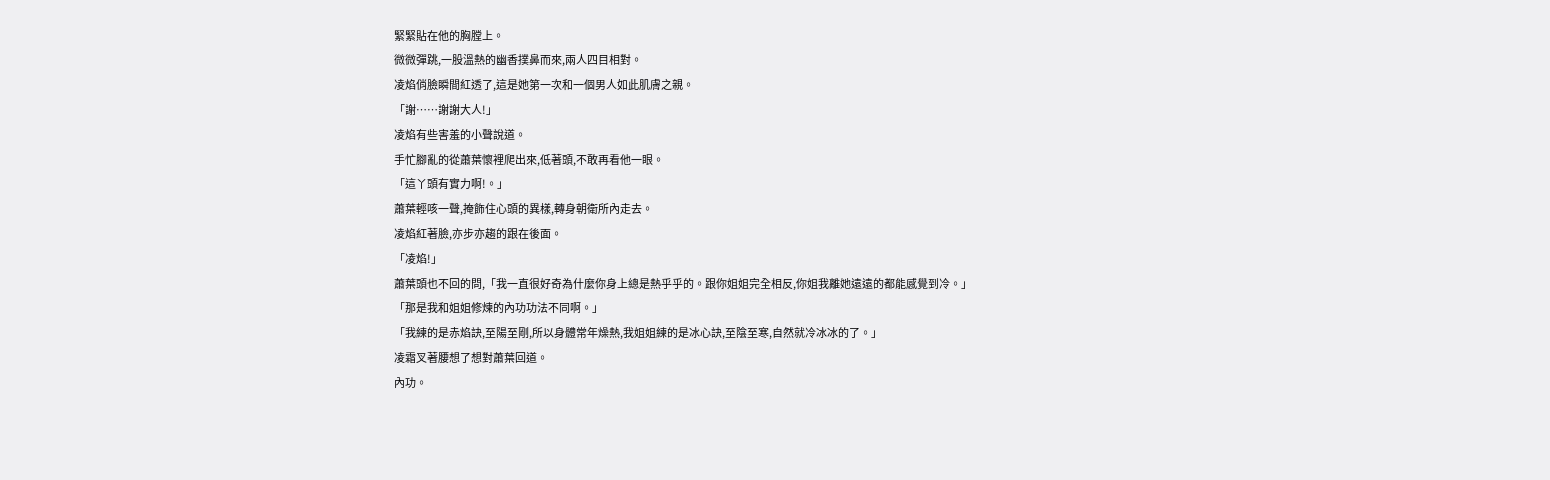緊緊貼在他的胸膛上。
微微彈跳,一股溫熱的幽香撲鼻而來,兩人四目相對。
凌焰俏臉瞬間紅透了,這是她第一次和一個男人如此肌膚之親。
「謝……謝謝大人!」
凌焰有些害羞的小聲說道。
手忙腳亂的從蕭葉懷裡爬出來,低著頭,不敢再看他一眼。
「這丫頭有實力啊!。」
蕭葉輕咳一聲,掩飾住心頭的異樣,轉身朝衛所內走去。
凌焰紅著臉,亦步亦趨的跟在後面。
「凌焰!」
蕭葉頭也不回的問,「我一直很好奇為什麼你身上總是熱乎乎的。跟你姐姐完全相反,你姐我離她遠遠的都能感覺到冷。」
「那是我和姐姐修煉的內功功法不同啊。」
「我練的是赤焰訣,至陽至剛,所以身體常年燥熱,我姐姐練的是冰心訣,至陰至寒,自然就冷冰冰的了。」
凌霜叉著腰想了想對蕭葉回道。
內功。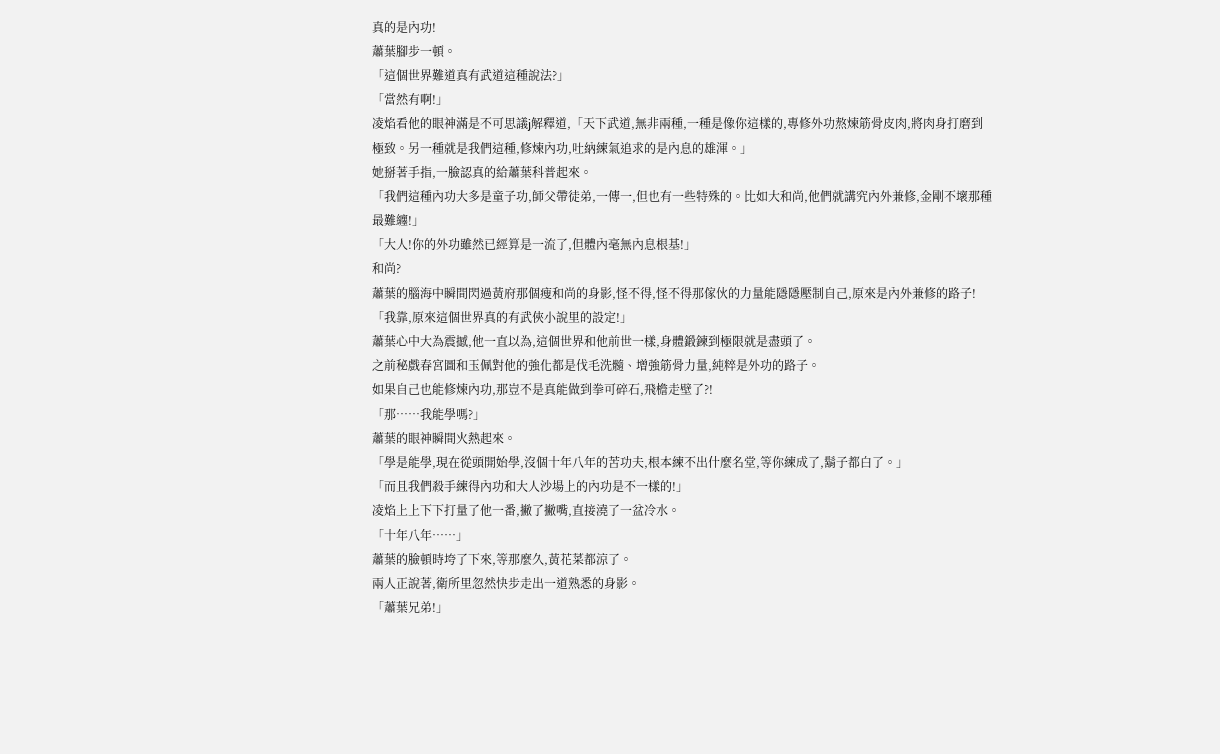真的是內功!
蕭葉腳步一頓。
「這個世界難道真有武道這種說法?」
「當然有啊!」
凌焰看他的眼神滿是不可思議j解釋道,「天下武道,無非兩種,一種是像你這樣的,專修外功熬煉筋骨皮肉,將肉身打磨到極致。另一種就是我們這種,修煉內功,吐納練氣追求的是內息的雄渾。」
她掰著手指,一臉認真的給蕭葉科普起來。
「我們這種內功大多是童子功,師父帶徒弟,一傳一,但也有一些特殊的。比如大和尚,他們就講究內外兼修,金剛不壞那種最難纏!」
「大人!你的外功雖然已經算是一流了,但體內毫無內息根基!」
和尚?
蕭葉的腦海中瞬間閃過黃府那個瘦和尚的身影,怪不得,怪不得那傢伙的力量能隱隱壓制自己,原來是內外兼修的路子!
「我靠,原來這個世界真的有武俠小說里的設定!」
蕭葉心中大為震撼,他一直以為,這個世界和他前世一樣,身體鍛鍊到極限就是盡頭了。
之前秘戲春宮圖和玉佩對他的強化都是伐毛洗髓、增強筋骨力量,純粹是外功的路子。
如果自己也能修煉內功,那豈不是真能做到拳可碎石,飛檐走壁了?!
「那……我能學嗎?」
蕭葉的眼神瞬間火熱起來。
「學是能學,現在從頭開始學,沒個十年八年的苦功夫,根本練不出什麼名堂,等你練成了,鬍子都白了。」
「而且我們殺手練得內功和大人沙場上的內功是不一樣的!」
凌焰上上下下打量了他一番,撇了撇嘴,直接澆了一盆冷水。
「十年八年……」
蕭葉的臉頓時垮了下來,等那麼久,黃花菜都涼了。
兩人正說著,衛所里忽然快步走出一道熟悉的身影。
「蕭葉兄弟!」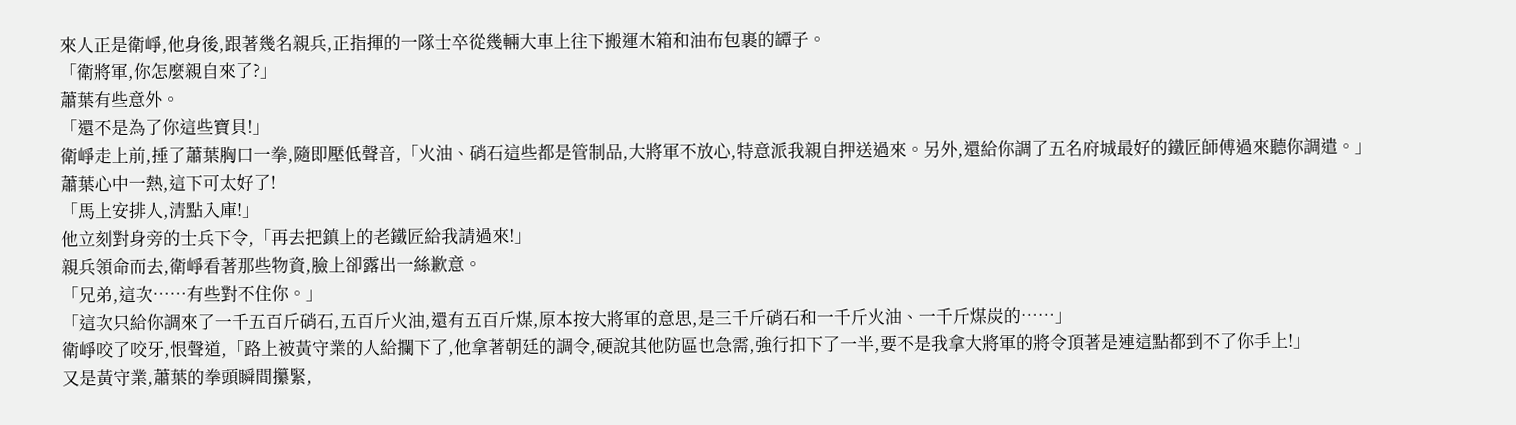來人正是衛崢,他身後,跟著幾名親兵,正指揮的一隊士卒從幾輛大車上往下搬運木箱和油布包裹的罈子。
「衛將軍,你怎麼親自來了?」
蕭葉有些意外。
「還不是為了你這些寶貝!」
衛崢走上前,捶了蕭葉胸口一拳,隨即壓低聲音,「火油、硝石這些都是管制品,大將軍不放心,特意派我親自押送過來。另外,還給你調了五名府城最好的鐵匠師傅過來聽你調遣。」
蕭葉心中一熱,這下可太好了!
「馬上安排人,清點入庫!」
他立刻對身旁的士兵下令,「再去把鎮上的老鐵匠給我請過來!」
親兵領命而去,衛崢看著那些物資,臉上卻露出一絲歉意。
「兄弟,這次……有些對不住你。」
「這次只給你調來了一千五百斤硝石,五百斤火油,還有五百斤煤,原本按大將軍的意思,是三千斤硝石和一千斤火油、一千斤煤炭的……」
衛崢咬了咬牙,恨聲道,「路上被黃守業的人給攔下了,他拿著朝廷的調令,硬說其他防區也急需,強行扣下了一半,要不是我拿大將軍的將令頂著是連這點都到不了你手上!」
又是黃守業,蕭葉的拳頭瞬間攥緊,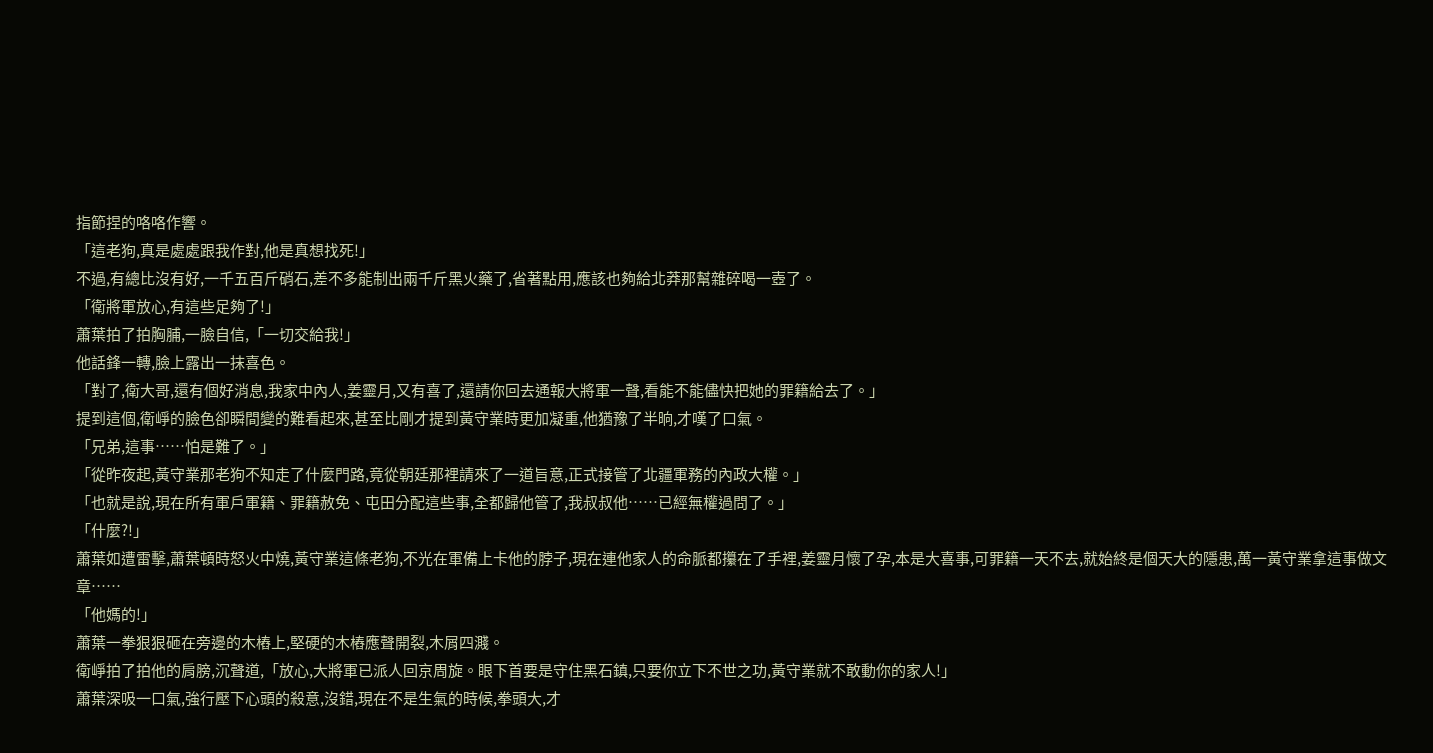指節捏的咯咯作響。
「這老狗,真是處處跟我作對,他是真想找死!」
不過,有總比沒有好,一千五百斤硝石,差不多能制出兩千斤黑火藥了,省著點用,應該也夠給北莽那幫雜碎喝一壺了。
「衛將軍放心,有這些足夠了!」
蕭葉拍了拍胸脯,一臉自信,「一切交給我!」
他話鋒一轉,臉上露出一抹喜色。
「對了,衛大哥,還有個好消息,我家中內人,姜靈月,又有喜了,還請你回去通報大將軍一聲,看能不能儘快把她的罪籍給去了。」
提到這個,衛崢的臉色卻瞬間變的難看起來,甚至比剛才提到黃守業時更加凝重,他猶豫了半晌,才嘆了口氣。
「兄弟,這事……怕是難了。」
「從昨夜起,黃守業那老狗不知走了什麼門路,竟從朝廷那裡請來了一道旨意,正式接管了北疆軍務的內政大權。」
「也就是說,現在所有軍戶軍籍、罪籍赦免、屯田分配這些事,全都歸他管了,我叔叔他……已經無權過問了。」
「什麼?!」
蕭葉如遭雷擊,蕭葉頓時怒火中燒,黃守業這條老狗,不光在軍備上卡他的脖子,現在連他家人的命脈都攥在了手裡,姜靈月懷了孕,本是大喜事,可罪籍一天不去,就始終是個天大的隱患,萬一黃守業拿這事做文章……
「他媽的!」
蕭葉一拳狠狠砸在旁邊的木樁上,堅硬的木樁應聲開裂,木屑四濺。
衛崢拍了拍他的肩膀,沉聲道,「放心,大將軍已派人回京周旋。眼下首要是守住黑石鎮,只要你立下不世之功,黃守業就不敢動你的家人!」
蕭葉深吸一口氣,強行壓下心頭的殺意,沒錯,現在不是生氣的時候,拳頭大,才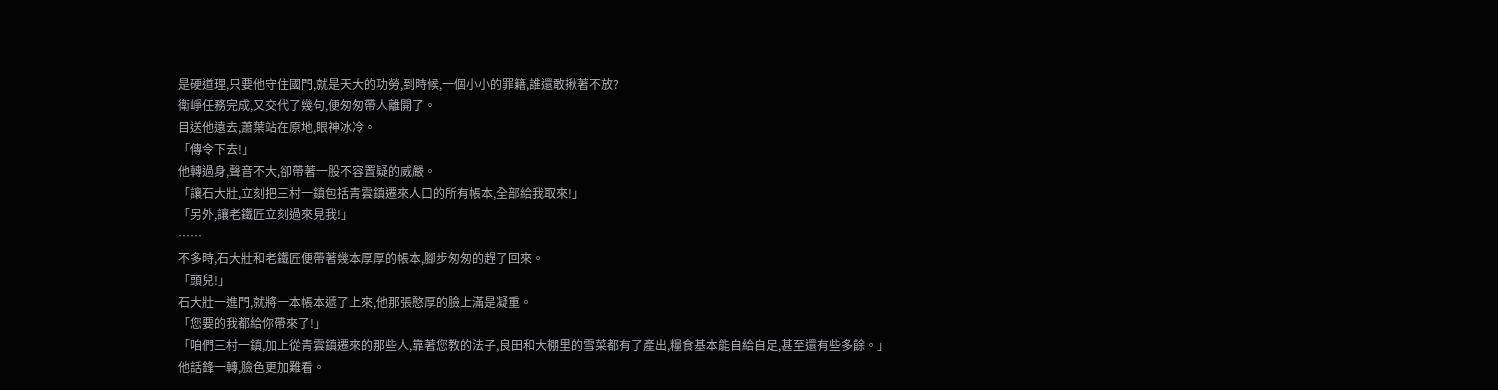是硬道理,只要他守住國門,就是天大的功勞,到時候,一個小小的罪籍,誰還敢揪著不放?
衛崢任務完成,又交代了幾句,便匆匆帶人離開了。
目送他遠去,蕭葉站在原地,眼神冰冷。
「傳令下去!」
他轉過身,聲音不大,卻帶著一股不容置疑的威嚴。
「讓石大壯,立刻把三村一鎮包括青雲鎮遷來人口的所有帳本,全部給我取來!」
「另外,讓老鐵匠立刻過來見我!」
……
不多時,石大壯和老鐵匠便帶著幾本厚厚的帳本,腳步匆匆的趕了回來。
「頭兒!」
石大壯一進門,就將一本帳本遞了上來,他那張憨厚的臉上滿是凝重。
「您要的我都給你帶來了!」
「咱們三村一鎮,加上從青雲鎮遷來的那些人,靠著您教的法子,良田和大棚里的雪菜都有了產出,糧食基本能自給自足,甚至還有些多餘。」
他話鋒一轉,臉色更加難看。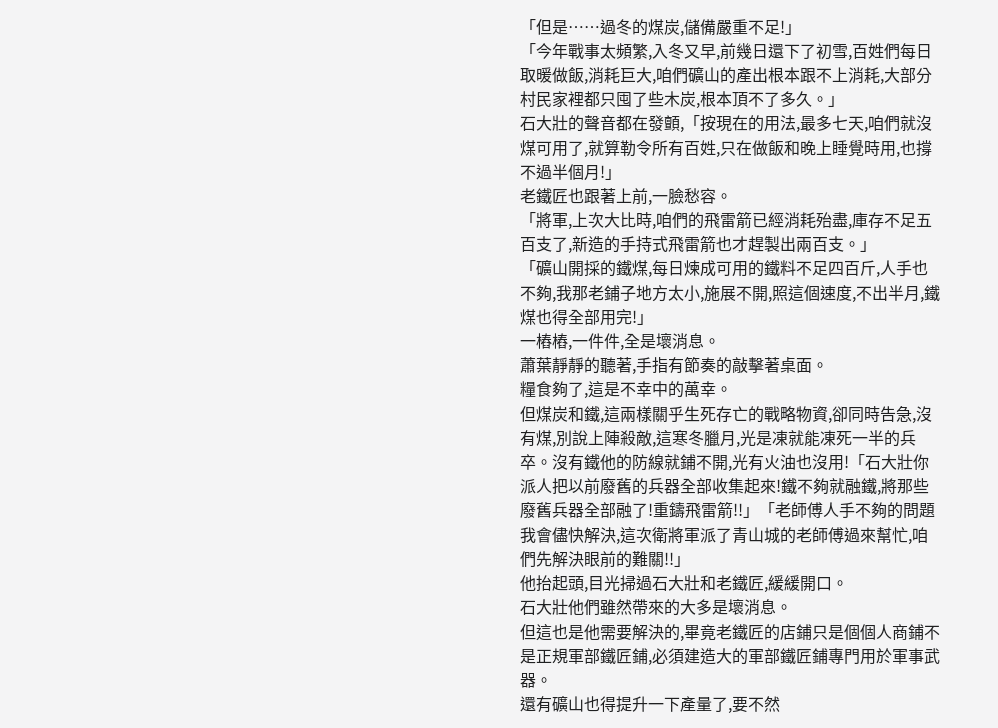「但是……過冬的煤炭,儲備嚴重不足!」
「今年戰事太頻繁,入冬又早,前幾日還下了初雪,百姓們每日取暖做飯,消耗巨大,咱們礦山的產出根本跟不上消耗,大部分村民家裡都只囤了些木炭,根本頂不了多久。」
石大壯的聲音都在發顫,「按現在的用法,最多七天,咱們就沒煤可用了,就算勒令所有百姓,只在做飯和晚上睡覺時用,也撐不過半個月!」
老鐵匠也跟著上前,一臉愁容。
「將軍,上次大比時,咱們的飛雷箭已經消耗殆盡,庫存不足五百支了,新造的手持式飛雷箭也才趕製出兩百支。」
「礦山開採的鐵煤,每日煉成可用的鐵料不足四百斤,人手也不夠,我那老鋪子地方太小,施展不開,照這個速度,不出半月,鐵煤也得全部用完!」
一樁樁,一件件,全是壞消息。
蕭葉靜靜的聽著,手指有節奏的敲擊著桌面。
糧食夠了,這是不幸中的萬幸。
但煤炭和鐵,這兩樣關乎生死存亡的戰略物資,卻同時告急,沒有煤,別說上陣殺敵,這寒冬臘月,光是凍就能凍死一半的兵卒。沒有鐵他的防線就鋪不開,光有火油也沒用!「石大壯你派人把以前廢舊的兵器全部收集起來!鐵不夠就融鐵,將那些廢舊兵器全部融了!重鑄飛雷箭!!」「老師傅人手不夠的問題我會儘快解決,這次衛將軍派了青山城的老師傅過來幫忙,咱們先解決眼前的難關!!」
他抬起頭,目光掃過石大壯和老鐵匠,緩緩開口。
石大壯他們雖然帶來的大多是壞消息。
但這也是他需要解決的,畢竟老鐵匠的店鋪只是個個人商鋪不是正規軍部鐵匠鋪,必須建造大的軍部鐵匠鋪專門用於軍事武器。
還有礦山也得提升一下產量了,要不然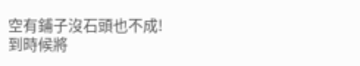空有鋪子沒石頭也不成!
到時候將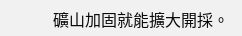礦山加固就能擴大開採。